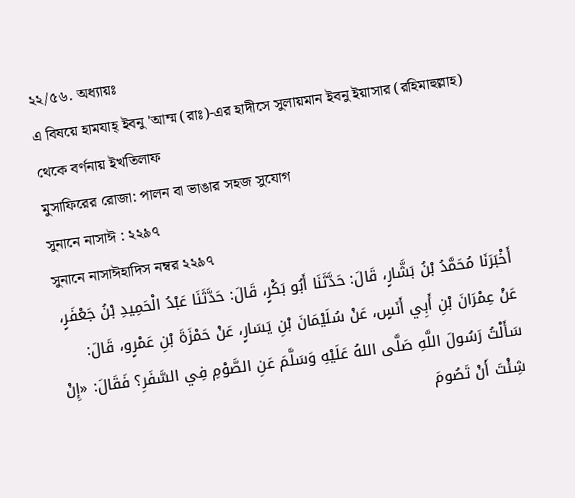২২/৫৬. অধ্যায়ঃ
এ বিষয়ে হামযাহ্ ইবনু 'আম্ম (রাঃ)-এর হাদীসে সুলায়মান ইবনু ইয়াসার (রহিমাহুল্লাহ) থেকে বর্ণনায় ইখতিলাফ
মুসাফিরের রোজা: পালন বা ভাঙার সহজ সুযোগ
সুনানে নাসাঈ : ২২৯৭
সুনানে নাসাঈহাদিস নম্বর ২২৯৭
أَخْبَرَنَا مُحَمَّدُ بْنُ بَشَّارٍ، قَالَ: حَدَّثَنَا أَبُو بَكْرٍ، قَالَ: حَدَّثَنَا عَبْدُ الْحَمِيدِ بْنُ جَعْفَرٍ، عَنْ عِمْرَانَ بْنِ أَبِي أَنَسٍ، عَنْ سُلَيْمَانَ بْنِ يَسَارٍ، عَنْ حَمْزَةَ بْنِ عَمْرٍو، قَالَ: سَأَلْتُ رَسُولَ اللَّهِ صَلَّى اللهُ عَلَيْهِ وَسَلَّمَ عَنِ الصَّوْمِ فِي السَّفَرِ؟ فَقَالَ: «إِنْ شِئْتَ أَنْ تَصُومَ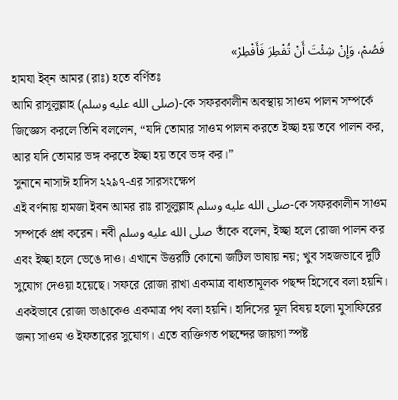فَصُمْ، وَإِنْ شِئْتَ أَنْ تُفْطِرَ فَأَفْطِرْ»
হামযা ইব্ন আমর (রাঃ) হতে বর্ণিতঃ
আমি রাসূলুল্লাহ (صلى الله عليه وسلم)-কে সফরকালীন অবস্থায় সাওম পালন সম্পর্কে জিজ্ঞেস করলে তিনি বললেন, “যদি তোমার সাওম পালন করতে ইচ্ছা হয় তবে পালন কর, আর যদি তোমার ভঙ্গ করতে ইচ্ছা হয় তবে ভঙ্গ কর।”
সুনানে নাসাঈ হাদিস ২২৯৭-এর সারসংক্ষেপ
এই বর্ণনায় হামজা ইবন আমর রাঃ রাসূলুল্লাহ صلى الله عليه وسلم-কে সফরকালীন সাওম সম্পর্কে প্রশ্ন করেন। নবী صلى الله عليه وسلم তাঁকে বলেন, ইচ্ছা হলে রোজা পালন কর এবং ইচ্ছা হলে ভেঙে দাও। এখানে উত্তরটি কোনো জটিল ভাষায় নয়; খুব সহজভাবে দুটি সুযোগ দেওয়া হয়েছে। সফরে রোজা রাখা একমাত্র বাধ্যতামূলক পছন্দ হিসেবে বলা হয়নি। একইভাবে রোজা ভাঙাকেও একমাত্র পথ বলা হয়নি। হাদিসের মূল বিষয় হলো মুসাফিরের জন্য সাওম ও ইফতারের সুযোগ। এতে ব্যক্তিগত পছন্দের জায়গা স্পষ্ট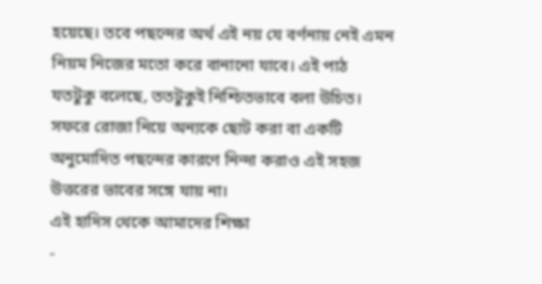হয়েছে। তবে পছন্দের অর্থ এই নয় যে বর্ণনায় নেই এমন নিয়ম নিজের মতো করে বানানো যাবে। এই পাঠ যতটুকু বলেছে, ততটুকুই নিশ্চিতভাবে বলা উচিত। সফরে রোজা নিয়ে অন্যকে ছোট করা বা একটি অনুমোদিত পছন্দের কারণে নিন্দা করাও এই সহজ উত্তরের ভাবের সঙ্গে যায় না।
এই হাদিস থেকে আমাদের শিক্ষা
-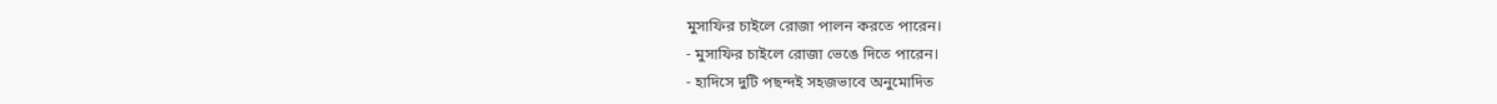মুসাফির চাইলে রোজা পালন করতে পারেন।
- মুসাফির চাইলে রোজা ভেঙে দিতে পারেন।
- হাদিসে দুটি পছন্দই সহজভাবে অনুমোদিত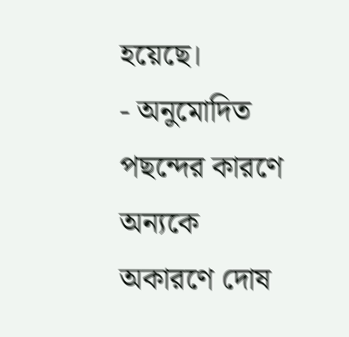হয়েছে।
- অনুমোদিত পছন্দের কারণে অন্যকে অকারণে দোষ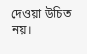দেওয়া উচিত নয়।